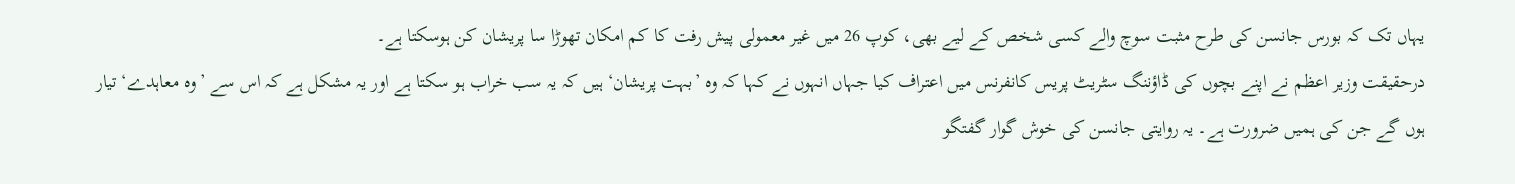یہاں تک کہ بورس جانسن کی طرح مثبت سوچ والے کسی شخص کے لیے بھی، کوپ 26 میں غیر معمولی پیش رفت کا کم امکان تھوڑا سا پریشان کن ہوسکتا ہے۔
درحقیقت وزیر اعظم نے اپنے بچوں کی ڈاؤننگ سٹریٹ پریس کانفرنس میں اعتراف کیا جہاں انہوں نے کہا کہ وہ ’بہت پریشان‘ ہیں کہ یہ سب خراب ہو سکتا ہے اور یہ مشکل ہے کہ اس سے ’وہ معاہدے‘ تیار ہوں گے جن کی ہمیں ضرورت ہے۔ یہ روایتی جانسن کی خوش گوار گفتگو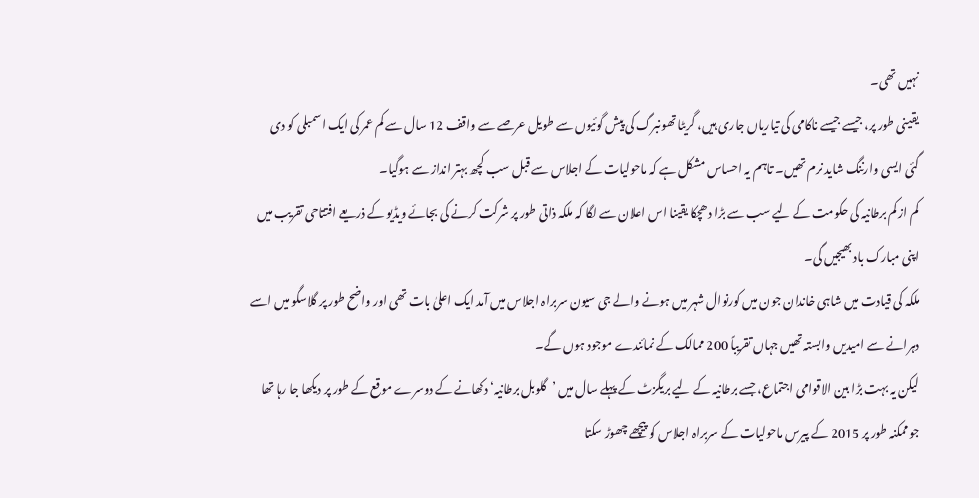نہیں تھی۔
یقینی طور پر، جیسے جیسے ناکامی کی تیاریاں جاری ہیں، گریٹا تھونبرگ کی پیش گوئیوں سے طویل عرصے سے واقف 12 سال سے کم عمر کی ایک اسمبلی کو دی گئی ایسی وارننگ شاید نرم تھیں۔ تاہم یہ احساس مشکل ہے کہ ماحولیات کے اجلاس سے قبل سب کچھ بہتر انداز سے ہوگیا۔
کم از کم برطانیہ کی حکومت کے لیے سب سے بڑا دھچکا یقینا اس اعلان سے لگا کہ ملکہ ذاتی طور پر شرکت کرنے کی بجائے ویڈیو کے ذریعے افتتاحی تقریب میں اپنی مبارک باد بھیجیں گی۔
ملکہ کی قیادت میں شاہی خاندان جون میں کورنوال شہر میں ہونے والے جی سیون سربراہ اجلاس میں آمد ایک اعلیٰ بات تھی اور واضح طور پر گلاسگو میں اسے دہرانے سے امیدیں وابستہ تھیں جہاں تقریباً 200 ممالک کے نمائندے موجود ہوں گے۔
لیکن یہ بہت بڑا بین الاقوامی اجتماع، جسے برطانیہ کے لیے بریگزٹ کے پہلے سال میں ’گلوبل برطانیہ‘ دکھانے کے دوسرے موقع کے طور پر دیکھا جا رہا تھا جو ممکنہ طور پر 2015 کے پیرس ماحولیات کے سربراہ اجلاس کو پیچھے چھوڑ سکتا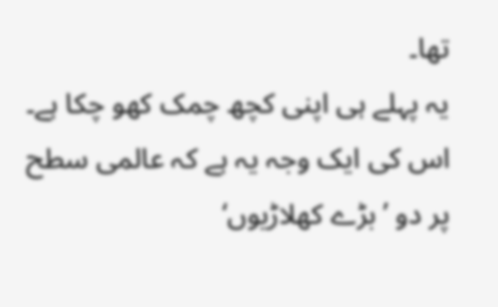تھا۔
یہ پہلے ہی اپنی کچھ چمک کھو چکا ہے۔ اس کی ایک وجہ یہ ہے کہ عالمی سطح پر دو ’بڑے کھلاڑیوں‘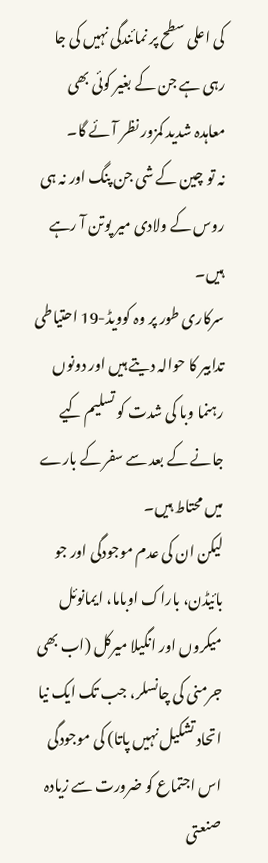کی اعلی سطح پر نمائندگی نہیں کی جا رہی ہے جن کے بغیر کوئی بھی معاہدہ شدید کمزور نظر آئے گا۔
نہ تو چین کے شی جن پنگ اور نہ ہی روس کے ولادی میر پوتن آ رہے ہیں۔
سرکاری طور پر وہ کوویڈ-19 احتیاطی تدابیر کا حوالہ دیتے ہیں اور دونوں رہنما وبا کی شدت کو تسلیم کیے جانے کے بعد سے سفر کے بارے میں محتاط ہیں۔
لیکن ان کی عدم موجودگی اور جو بائیڈن، باراک اوباما، ایمانوئل میکروں اور انگیلا میرکل (اب بھی جرمنی کی چانسلر، جب تک ایک نیا اتحاد تشکیل نہیں پاتا) کی موجودگی اس اجتماع کو ضرورت سے زیادہ صنعتی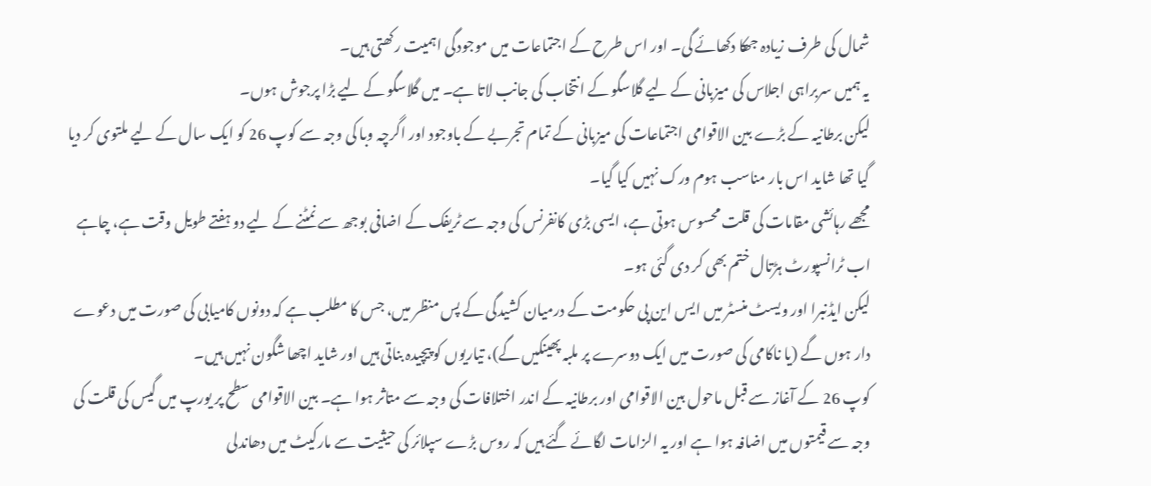شمال کی طرف زیادہ جھکا دکھائے گی۔ اور اس طرح کے اجتماعات میں موجودگی اہمیت رکھتی ہیں۔
یہ ہمیں سربراہی اجلاس کی میزبانی کے لیے گلاسگو کے انتخاب کی جانب لاتا ہے۔ میں گلاسگو کے لیے بڑا پرجوش ہوں۔
لیکن برطانیہ کے بڑے بین الاقوامی اجتماعات کی میزبانی کے تمام تجربے کے باوجود اور اگرچہ وبا کی وجہ سے کوپ 26 کو ایک سال کے لیے ملتوی کر دیا گیا تھا شاید اس بار مناسب ہوم ورک نہیں کیا گیا۔
مجھے رہائشی مقامات کی قلت محسوس ہوتی ہے، ایسی بڑی کانفرنس کی وجہ سے ٹریفک کے اضافی بوجھ سے نمٹنے کے لیے دو ہفتے طویل وقت ہے، چاہے اب ٹرانسپورٹ ہڑتال ختم بھی کر دی گئی ہو۔
لیکن ایڈنبرا اور ویسٹ منسٹر میں ایس این پی حکومت کے درمیان کشیدگی کے پس منظر میں، جس کا مطلب ہے کہ دونوں کامیابی کی صورت میں دعوے دار ہوں گے (یا ناکامی کی صورت میں ایک دوسرے پر ملبہ پھینکیں گے)، تیاریوں کو پیچیدہ بناتی ہیں اور شاید اچھا شگون نہیں ہیں۔
کوپ 26 کے آغاز سے قبل ماحول بین الاقوامی اور برطانیہ کے اندر اختلافات کی وجہ سے متاثر ہوا ہے۔ بین الاقوامی سطح پر یورپ میں گیس کی قلت کی وجہ سے قیمتوں میں اضافہ ہوا ہے اور یہ الزامات لگائے گئے ہیں کہ روس بڑے سپلائر کی حیثیت سے مارکیٹ میں دھاندلی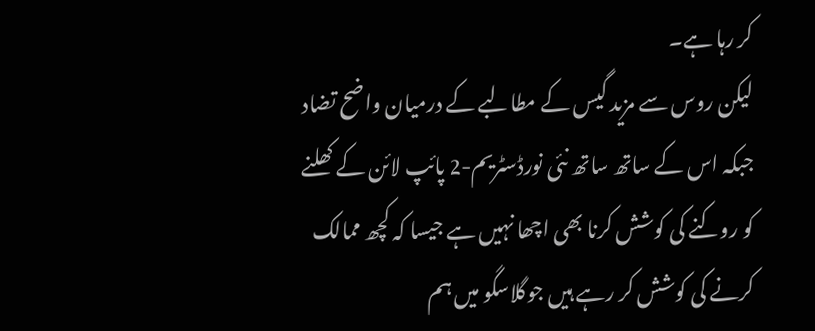کر رہا ہے۔
لیکن روس سے مزید گیس کے مطالبے کے درمیان واضح تضاد جبکہ اس کے ساتھ ساتھ نئی نورڈسٹریم-2 پائپ لائن کے کھلنے کو روکنے کی کوشش کرنا بھی اچھا نہیں ہے جیسا کہ کچھ ممالک کرنے کی کوشش کر رہے ہیں جوگلاسگو میں ہم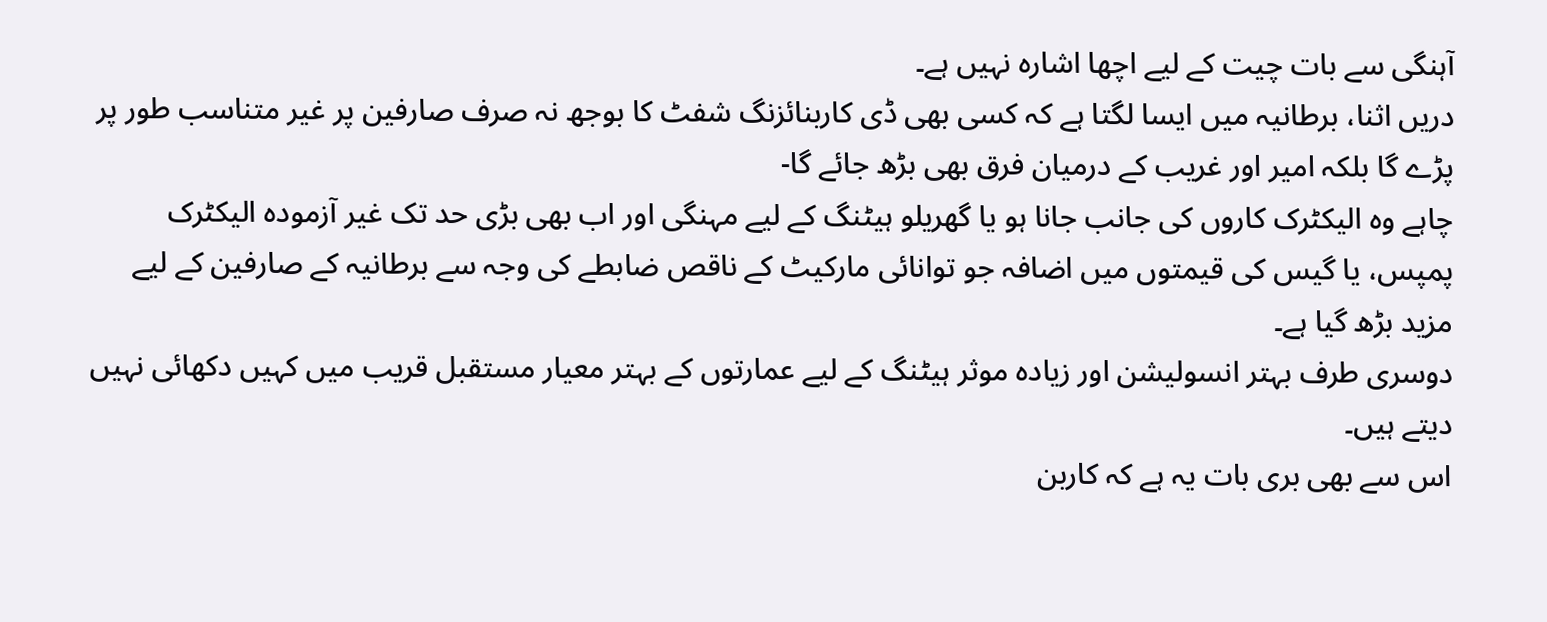آہنگی سے بات چیت کے لیے اچھا اشارہ نہیں ہے۔
دریں اثنا، برطانیہ میں ایسا لگتا ہے کہ کسی بھی ڈی کاربنائزنگ شفٹ کا بوجھ نہ صرف صارفین پر غیر متناسب طور پر پڑے گا بلکہ امیر اور غریب کے درمیان فرق بھی بڑھ جائے گا-
چاہے وہ الیکٹرک کاروں کی جانب جانا ہو یا گھریلو ہیٹنگ کے لیے مہنگی اور اب بھی بڑی حد تک غیر آزمودہ الیکٹرک پمپس، یا گیس کی قیمتوں میں اضافہ جو توانائی مارکیٹ کے ناقص ضابطے کی وجہ سے برطانیہ کے صارفین کے لیے مزید بڑھ گیا ہے۔
دوسری طرف بہتر انسولیشن اور زیادہ موثر ہیٹنگ کے لیے عمارتوں کے بہتر معیار مستقبل قریب میں کہیں دکھائی نہیں دیتے ہیں۔
اس سے بھی بری بات یہ ہے کہ کاربن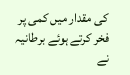کی مقدار میں کمی پر فخر کرتے ہوئے برطانیہ نے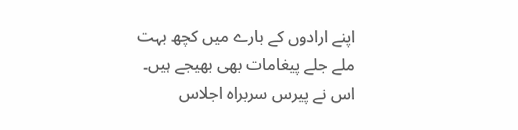اپنے ارادوں کے بارے میں کچھ بہت ملے جلے پیغامات بھی بھیجے ہیں۔
اس نے پیرس سربراہ اجلاس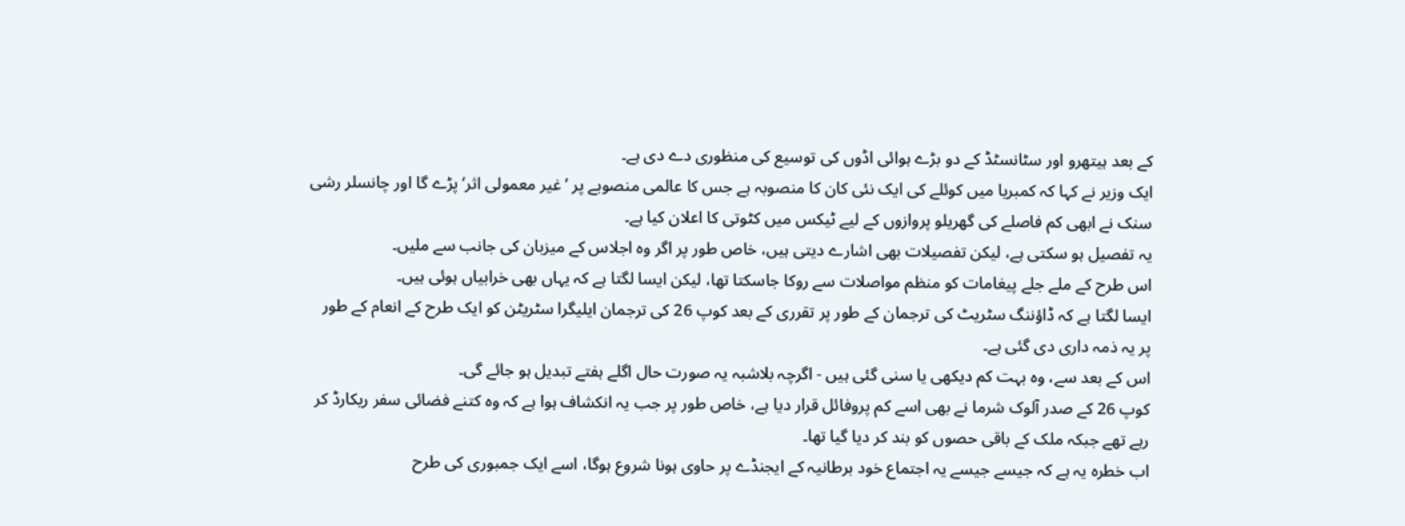کے بعد ہیتھرو اور سٹانسٹڈ کے دو بڑے ہوائی اڈوں کی توسیع کی منظوری دے دی ہے۔
ایک وزیر نے کہا کہ کمبریا میں کوئلے کی ایک نئی کان کا منصوبہ ہے جس کا عالمی منصوبے پر ’غیر معمولی اثر‘ پڑے گا اور چانسلر رشی سنک نے ابھی کم فاصلے کی گھریلو پروازوں کے لیے ٹیکس میں کٹوتی کا اعلان کیا ہے۔
یہ تفصیل ہو سکتی ہے، لیکن تفصیلات بھی اشارے دیتی ہیں، خاص طور پر اگر وہ اجلاس کے میزبان کی جانب سے ملیں۔
اس طرح کے ملے جلے پیغامات کو منظم مواصلات سے روکا جاسکتا تھا، لیکن ایسا لگتا ہے کہ یہاں بھی خرابیاں ہوئی ہیں۔
ایسا لگتا ہے کہ ڈاؤننگ سٹریٹ کی ترجمان کے طور پر تقرری کے بعد کوپ 26 کی ترجمان ایلیگرا سٹریٹن کو ایک طرح کے انعام کے طور پر یہ ذمہ داری دی گئی ہے۔
اس کے بعد سے، وہ بہت کم دیکھی یا سنی گئی ہیں - اگرچہ بلاشبہ یہ صورت حال اگلے ہفتے تبدیل ہو جائے گی۔
کوپ 26 کے صدر آلوک شرما نے بھی اسے کم پروفائل قرار دیا ہے، خاص طور پر جب یہ انکشاف ہوا ہے کہ وہ کتنے فضائی سفر ریکارڈ کر رہے تھے جبکہ ملک کے باقی حصوں کو بند کر دیا گیا تھا۔
اب خطرہ یہ ہے کہ جیسے جیسے یہ اجتماع خود برطانیہ کے ایجنڈے پر حاوی ہونا شروع ہوگا، اسے ایک جمبوری کی طرح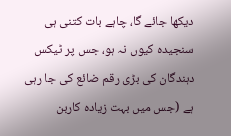دیکھا جائے گا، چاہے بات کتنی ہی سنجیدہ کیوں نہ ہو، جس پر ٹیکس دہندگان کی بڑی رقم ضائع کی جا رہی ہے (جس میں بہت زیادہ کاربن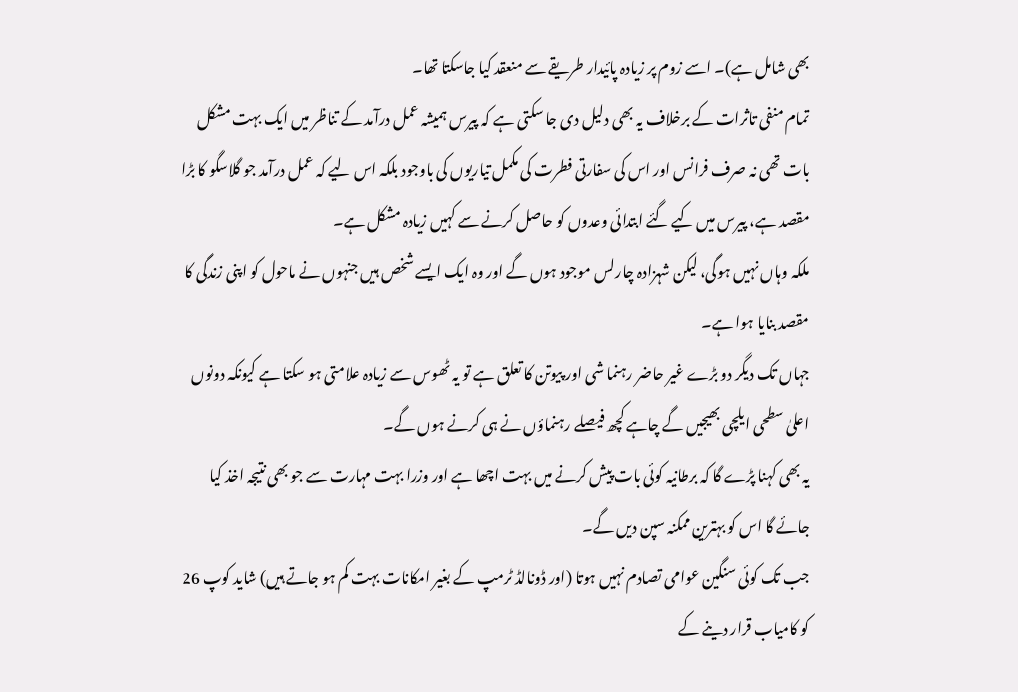بھی شامل ہے)۔ اسے زوم پر زیادہ پائیدار طریقے سے منعقد کیا جاسکتا تھا۔
تمام منفی تاثرات کے برخلاف یہ بھی دلیل دی جا سکتی ہے کہ پیرس ہمیشہ عمل درآمد کے تناظر میں ایک بہت مشکل بات تھی نہ صرف فرانس اور اس کی سفارتی فطرت کی مکمل تیاریوں کی باوجود بلکہ اس لیے کہ عمل درآمد جو گلاسگو کا بڑا مقصد ہے، پیرس میں کیے گئے ابتدائی وعدوں کو حاصل کرنے سے کہیں زیادہ مشکل ہے۔
ملکہ وہاں نہیں ہوگی، لیکن شہزادہ چارلس موجود ہوں گے اور وہ ایک ایسے شخص ہیں جنہوں نے ماحول کو اپنی زندگی کا مقصد بنایا ہوا ہے۔
جہاں تک دیگر دو بڑے غیر حاضر رہنما شی اور پیوتن کا تعلق ہے تو یہ ٹھوس سے زیادہ علامتی ہو سکتا ہے کیونکہ دونوں اعلیٰ سطحی ایلچی بھیجیں گے چاہے کچھ فیصلے رہنماؤں نے ہی کرنے ہوں گے۔
یہ بھی کہنا پڑے گا کہ برطانیہ کوئی بات پیش کرنے میں بہت اچھا ہے اور وزرا بہت مہارت سے جو بھی نتیجہ اخذ کیا جائے گا اس کو بہترین ممکنہ سپن دیں گے۔
جب تک کوئی سنگین عوامی تصادم نہیں ہوتا (اور ڈونالڈ ٹرمپ کے بغیر امکانات بہت کم ہو جاتے ہیں) شاید کوپ 26 کو کامیاب قرار دینے کے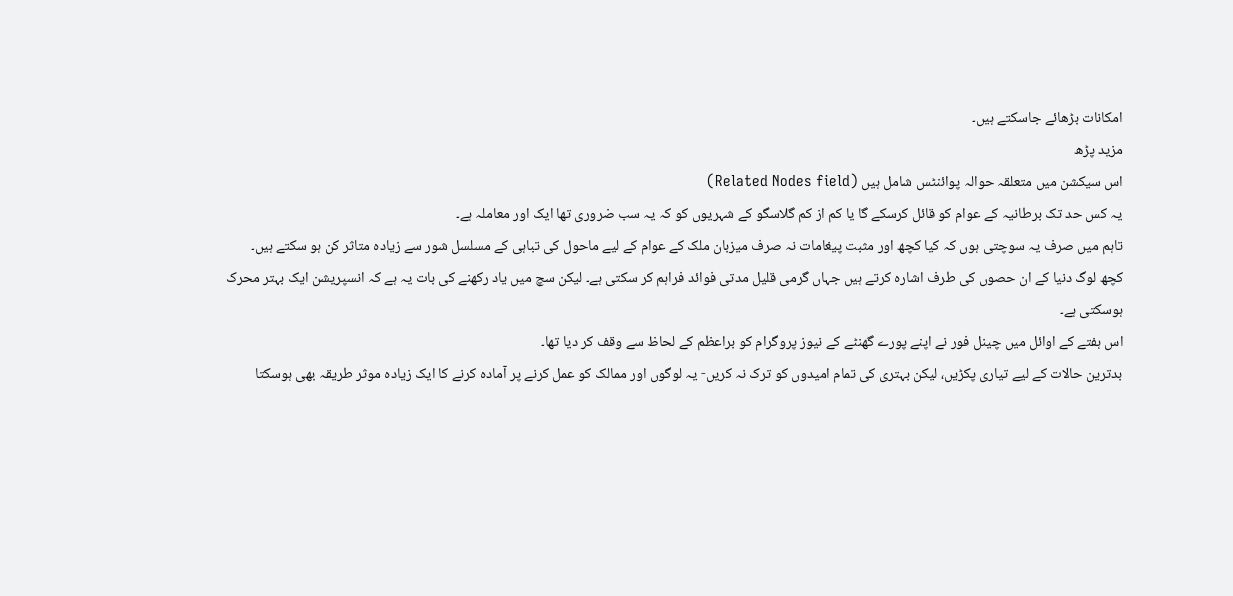امکانات بڑھائے جاسکتے ہیں۔
مزید پڑھ
اس سیکشن میں متعلقہ حوالہ پوائنٹس شامل ہیں (Related Nodes field)
یہ کس حد تک برطانیہ کے عوام کو قائل کرسکے گا یا کم از کم گلاسگو کے شہریوں کو کہ یہ سب ضروری تھا ایک اور معاملہ ہے۔
تاہم میں صرف یہ سوچتی ہوں کہ کیا کچھ اور مثبت پیغامات نہ صرف میزبان ملک کے عوام کے لیے ماحول کی تباہی کے مسلسل شور سے زیادہ متاثر کن ہو سکتے ہیں۔
کچھ لوگ دنیا کے ان حصوں کی طرف اشارہ کرتے ہیں جہاں گرمی قلیل مدتی فوائد فراہم کر سکتی ہے۔ لیکن سچ میں یاد رکھنے کی بات یہ ہے کہ انسپریشن ایک بہتر محرک ہوسکتی ہے۔
اس ہفتے کے اوائل میں چینل فور نے اپنے پورے گھنٹے کے نیوز پروگرام کو براعظم کے لحاظ سے وقف کر دیا تھا۔
بدترین حالات کے لیے تیاری پکڑیں، لیکن بہتری کی تمام امیدوں کو ترک نہ کریں- یہ لوگوں اور ممالک کو عمل کرنے پر آمادہ کرنے کا ایک زیادہ موثر طریقہ بھی ہوسکتا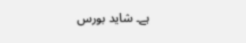ہے۔ شاید بورس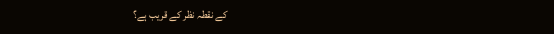کے نقطہ نظر کے قریب ہے؟